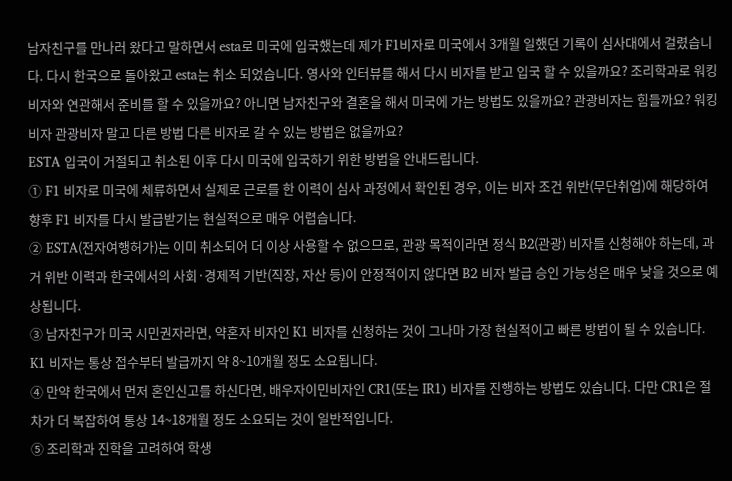남자친구를 만나러 왔다고 말하면서 esta로 미국에 입국했는데 제가 F1비자로 미국에서 3개월 일했던 기록이 심사대에서 걸렸습니다. 다시 한국으로 돌아왔고 esta는 취소 되었습니다. 영사와 인터뷰를 해서 다시 비자를 받고 입국 할 수 있을까요? 조리학과로 워킹비자와 연관해서 준비를 할 수 있을까요? 아니면 남자친구와 결혼을 해서 미국에 가는 방법도 있을까요? 관광비자는 힘들까요? 워킹비자 관광비자 말고 다른 방법 다른 비자로 갈 수 있는 방법은 없을까요?
ESTA 입국이 거절되고 취소된 이후 다시 미국에 입국하기 위한 방법을 안내드립니다.
① F1 비자로 미국에 체류하면서 실제로 근로를 한 이력이 심사 과정에서 확인된 경우, 이는 비자 조건 위반(무단취업)에 해당하여 향후 F1 비자를 다시 발급받기는 현실적으로 매우 어렵습니다.
② ESTA(전자여행허가)는 이미 취소되어 더 이상 사용할 수 없으므로, 관광 목적이라면 정식 B2(관광) 비자를 신청해야 하는데, 과거 위반 이력과 한국에서의 사회·경제적 기반(직장, 자산 등)이 안정적이지 않다면 B2 비자 발급 승인 가능성은 매우 낮을 것으로 예상됩니다.
③ 남자친구가 미국 시민권자라면, 약혼자 비자인 K1 비자를 신청하는 것이 그나마 가장 현실적이고 빠른 방법이 될 수 있습니다. K1 비자는 통상 접수부터 발급까지 약 8~10개월 정도 소요됩니다.
④ 만약 한국에서 먼저 혼인신고를 하신다면, 배우자이민비자인 CR1(또는 IR1) 비자를 진행하는 방법도 있습니다. 다만 CR1은 절차가 더 복잡하여 통상 14~18개월 정도 소요되는 것이 일반적입니다.
⑤ 조리학과 진학을 고려하여 학생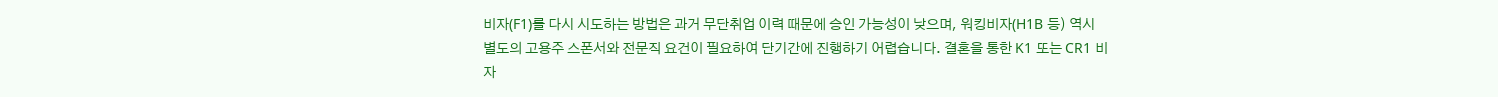비자(F1)를 다시 시도하는 방법은 과거 무단취업 이력 때문에 승인 가능성이 낮으며, 워킹비자(H1B 등) 역시 별도의 고용주 스폰서와 전문직 요건이 필요하여 단기간에 진행하기 어렵습니다. 결혼을 통한 K1 또는 CR1 비자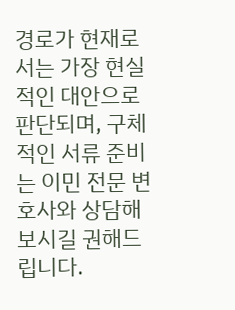경로가 현재로서는 가장 현실적인 대안으로 판단되며, 구체적인 서류 준비는 이민 전문 변호사와 상담해 보시길 권해드립니다.